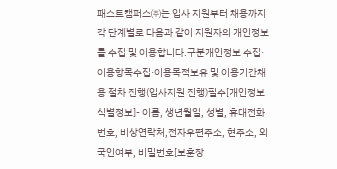패스트캠퍼스㈜는 입사 지원부터 채용까지 각 단계별로 다음과 같이 지원자의 개인정보를 수집 및 이용합니다.구분개인정보 수집·이용항목수집·이용목적보유 및 이용기간채용 절차 진행(입사지원 진행)필수[개인정보식별정보]- 이름, 생년월일, 성별, 휴대전화번호, 비상연락처,전자우편주소, 현주소, 외국인여부, 비밀번호[보훈장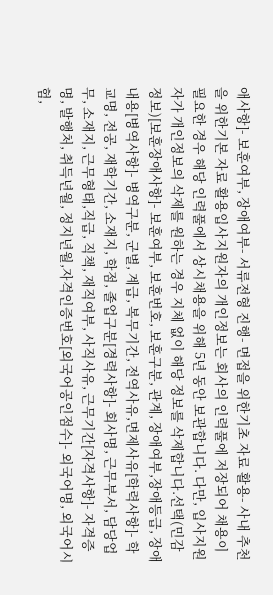애사항]- 보훈여부, 장애여부- 서류전형 진행- 면접을 위한기초 자료 활용- 사내 추천을 위한기본 자료 활용입사지원자의 개인정보는 회사의 인력풀에 저장되어 채용이 필요한 경우 해당 인력풀에서 상시채용을 위해 5년 동안 보관합니다. 다만, 입사지원자가 개인정보의 삭제를 원하는 경우 지체 없이 해당 정보를 삭제합니다.선택(민감정보)[보훈장애사항]- 보훈여부, 보훈번호, 보훈구분, 관계, 장애여부,장애등급, 장애내용[병역사항]- 병역구분, 군별, 계급, 복무기간, 전역사유,면제사유[학력사항]- 학교명, 전공, 재학기간, 소재지, 학점, 졸업구분[경력사항]- 회사명, 근무부서, 담당업무, 소재지, 근무형태,직급, 직책, 재직여부, 사직사유, 근무기간[자격사항]- 자격증명, 발행처, 취득년월, 정지년월,자격인증번호[외국어공인점수]- 외국어명, 외국어시험,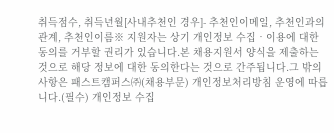취득점수, 취득년월[사내추천인 경우]- 추천인이메일, 추천인과의 관계, 추천인이름※ 지원자는 상기 개인정보 수집‧이용에 대한 동의를 거부할 권리가 있습니다.본 채용지원서 양식을 제출하는 것으로 해당 정보에 대한 동의한다는 것으로 간주됩니다.그 밖의 사항은 패스트캠퍼스㈜(채용부문) 개인정보처리방침 운영에 따릅니다.(필수) 개인정보 수집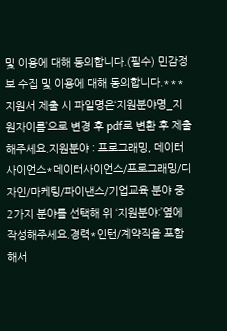및 이용에 대해 동의합니다.(필수) 민감정보 수집 및 이용에 대해 동의합니다.*** 지원서 제출 시 파일명은‘지원분야명_지원자이름’으로 변경 후 pdf로 변환 후 제출해주세요.지원분야 : 프로그래밍, 데이터사이언스*데이터사이언스/프로그래밍/디자인/마케팅/파이낸스/기업교육 분야 중 2가지 분야를 선택해 위 ‘지원분야:’옆에 작성해주세요.경력*인턴/계약직을 포함해서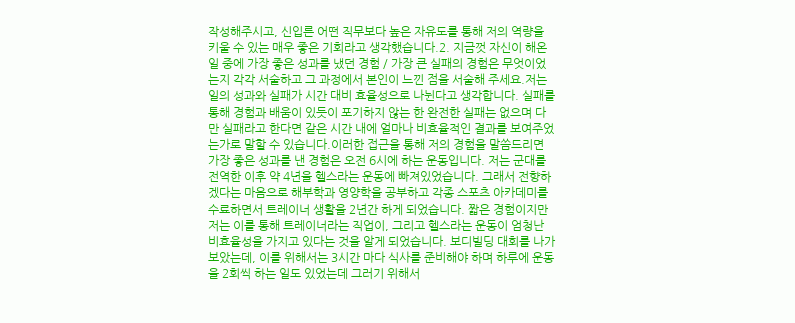작성해주시고, 신입른 어떤 직무보다 높은 자유도를 통해 저의 역량을 키울 수 있는 매우 좋은 기회라고 생각했습니다.2. 지금껏 자신이 해온 일 중에 가장 좋은 성과를 냈던 경험 / 가장 큰 실패의 경험은 무엇이었는지 각각 서술하고 그 과정에서 본인이 느낀 점을 서술해 주세요.저는 일의 성과와 실패가 시간 대비 효율성으로 나뉜다고 생각합니다. 실패를 통해 경험과 배움이 있듯이 포기하지 않는 한 완전한 실패는 없으며 다만 실패라고 한다면 같은 시간 내에 얼마나 비효율적인 결과를 보여주었는가로 말할 수 있습니다.이러한 접근을 통해 저의 경험을 말씀드리면 가장 좋은 성과를 낸 경험은 오전 6시에 하는 운동입니다. 저는 군대를 전역한 이후 약 4년을 헬스라는 운동에 빠져있었습니다. 그래서 전향하겠다는 마음으로 해부학과 영양학을 공부하고 각종 스포츠 아카데미를 수료하면서 트레이너 생활을 2년간 하게 되었습니다. 짧은 경험이지만 저는 이를 통해 트레이너라는 직업이, 그리고 헬스라는 운동이 엄청난 비효율성을 가지고 있다는 것을 알게 되었습니다. 보디빌딩 대회를 나가보았는데, 이를 위해서는 3시간 마다 식사를 준비해야 하며 하루에 운동을 2회씩 하는 일도 있었는데 그러기 위해서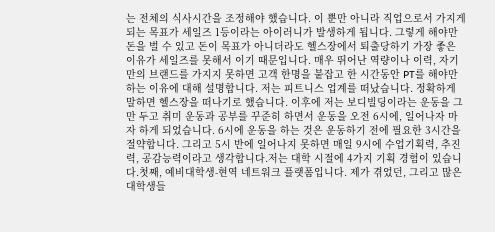는 전체의 식사시간을 조정해야 했습니다. 이 뿐만 아니라 직업으로서 가지게 되는 목표가 세일즈 1등이라는 아이러니가 발생하게 됩니다. 그렇게 해야만 돈을 벌 수 있고 돈이 목표가 아니더라도 헬스장에서 퇴출당하기 가장 좋은 이유가 세일즈를 못해서 이기 때문입니다. 매우 뛰어난 역량이나 이력, 자기만의 브랜드를 가지지 못하면 고객 한명을 붙잡고 한 시간동안 PT를 해야만 하는 이유에 대해 설명합니다. 저는 피트니스 업계를 떠났습니다. 정확하게 말하면 헬스장을 떠나기로 했습니다. 이후에 저는 보디빌딩이라는 운동을 그만 두고 취미 운동과 공부를 꾸준히 하면서 운동을 오전 6시에, 일어나자 마자 하게 되었습니다. 6시에 운동을 하는 것은 운동하기 전에 필요한 3시간을 절약합니다. 그리고 5시 반에 일어나지 못하면 매일 9시에 수업기획력, 추진력, 공감능력이라고 생각합니다.저는 대학 시절에 4가지 기획 경험이 있습니다.첫째, 예비대학생-현역 네트워크 플랫폼입니다. 제가 겪었던, 그리고 많은 대학생들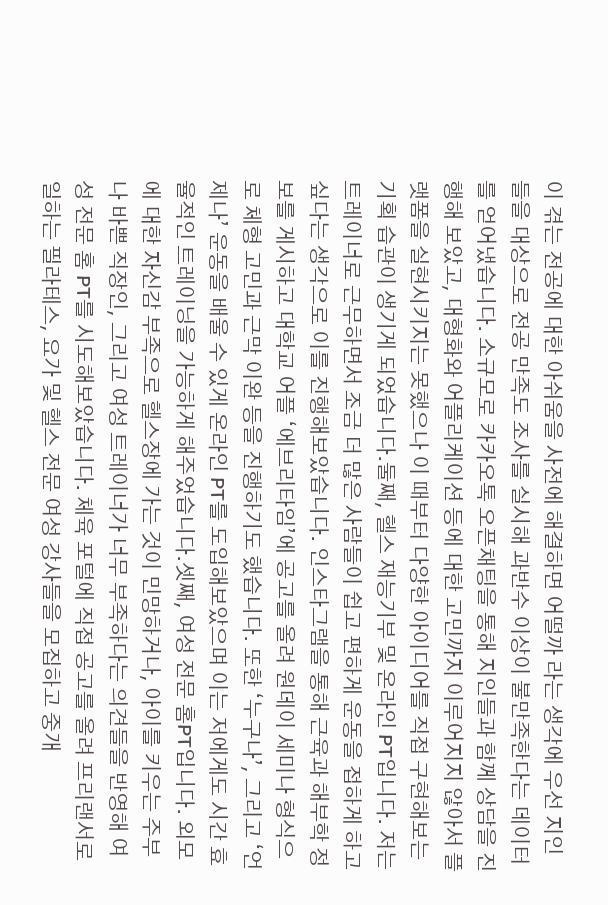이 겪는 전공에 대한 아쉬움을 사전에 해결하면 어떨까 라는 생각에 우선 지인들을 대상으로 전공 만족도 조사를 실시해 과반수 이상이 불만족한다는 데이터를 얻어냈습니다. 소규모로 카카오톡 오픈채팅을 통해 지인들과 함께 상담을 진행해 보았고, 대형화와 어플리케이션 등에 대한 고민까지 이루어지지 않아서 플랫폼을 실현시키지는 못했으나 이 때부터 다양한 아이디어를 직접 구현해보는 기획 습관이 생기게 되었습니다.둘째, 헬스 재능기부 및 온라인 PT입니다. 저는 트레이너로 근무하면서 조금 더 많은 사람들이 쉽고 편하게 운동을 접하게 하고 싶다는 생각으로 이를 진행해보았습니다. 인스타그램을 통해 근육과 해부학 정보를 게시하고 대학교 어플 ‘에브리타임’에 공고를 올려 원데이 세미나 형식으로 체형 고민과 근막 이완 등을 진행하기도 했습니다. 또한 ‘누구나’, 그리고 ‘언제나’ 운동을 배울 수 있게 온라인 PT를 도입해보았으며 이는 저에게도 시간 효율적인 트레이닝을 가능하게 해주었습니다.셋째, 여성 전문 홈PT입니다. 외모에 대한 자신감 부족으로 헬스장에 가는 것이 민망하거나, 아이를 키우는 주부나 바쁜 직장인, 그리고 여성 트레이너가 너무 부족하다는 의견들을 반영해 여성 전문 홈 PT를 시도해보았습니다. 체육 포털에 직접 공고를 올려 프리랜서로 일하는 필라테스, 요가 및 헬스 전문 여성 강사들을 모집하고 중개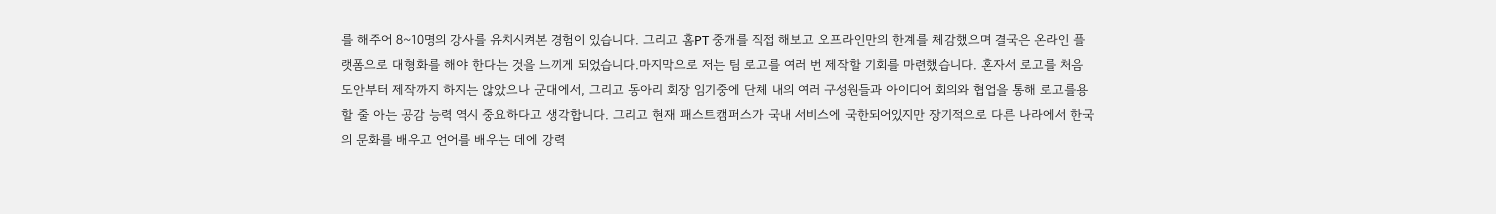를 해주어 8~10명의 강사를 유치시켜본 경험이 있습니다. 그리고 홈PT 중개를 직접 해보고 오프라인만의 한계를 체감했으며 결국은 온라인 플랫폼으로 대형화를 해야 한다는 것을 느끼게 되었습니다.마지막으로 저는 팀 로고를 여러 번 제작할 기회를 마련했습니다. 혼자서 로고를 처음 도안부터 제작까지 하지는 않았으나 군대에서, 그리고 동아리 회장 임기중에 단체 내의 여러 구성원들과 아이디어 회의와 협업을 통해 로고를용할 줄 아는 공감 능력 역시 중요하다고 생각합니다. 그리고 현재 패스트캠퍼스가 국내 서비스에 국한되어있지만 장기적으로 다른 나라에서 한국의 문화를 배우고 언어를 배우는 데에 강력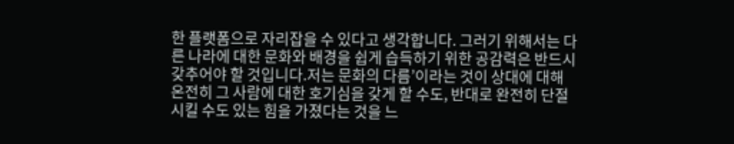한 플랫폼으로 자리잡을 수 있다고 생각합니다. 그러기 위해서는 다른 나라에 대한 문화와 배경을 쉽게 습득하기 위한 공감력은 반드시 갖추어야 할 것입니다.저는 문화의 다름’이라는 것이 상대에 대해 온전히 그 사람에 대한 호기심을 갖게 할 수도, 반대로 완전히 단절시킬 수도 있는 힘을 가졌다는 것을 느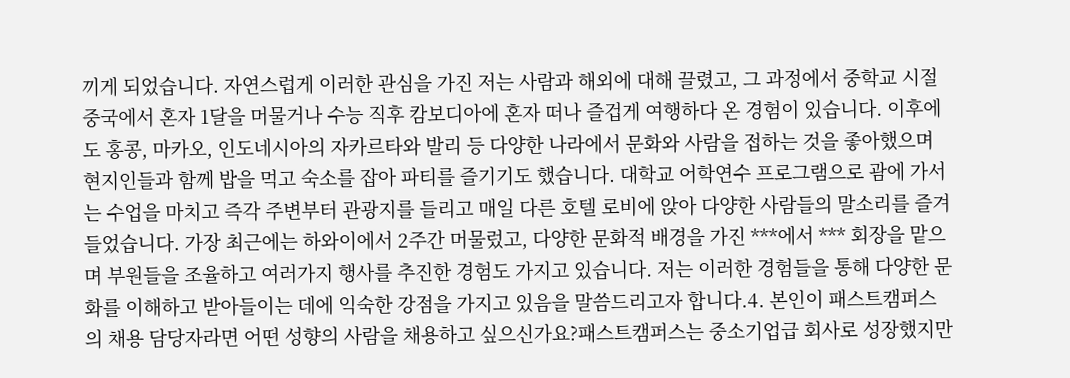끼게 되었습니다. 자연스럽게 이러한 관심을 가진 저는 사람과 해외에 대해 끌렸고, 그 과정에서 중학교 시절 중국에서 혼자 1달을 머물거나 수능 직후 캄보디아에 혼자 떠나 즐겁게 여행하다 온 경험이 있습니다. 이후에도 홍콩, 마카오, 인도네시아의 자카르타와 발리 등 다양한 나라에서 문화와 사람을 접하는 것을 좋아했으며 현지인들과 함께 밥을 먹고 숙소를 잡아 파티를 즐기기도 했습니다. 대학교 어학연수 프로그램으로 괌에 가서는 수업을 마치고 즉각 주변부터 관광지를 들리고 매일 다른 호텔 로비에 앉아 다양한 사람들의 말소리를 즐겨 들었습니다. 가장 최근에는 하와이에서 2주간 머물렀고, 다양한 문화적 배경을 가진 ***에서 *** 회장을 맡으며 부원들을 조율하고 여러가지 행사를 추진한 경험도 가지고 있습니다. 저는 이러한 경험들을 통해 다양한 문화를 이해하고 받아들이는 데에 익숙한 강점을 가지고 있음을 말씀드리고자 합니다.4. 본인이 패스트캠퍼스의 채용 담당자라면 어떤 성향의 사람을 채용하고 싶으신가요?패스트캠퍼스는 중소기업급 회사로 성장했지만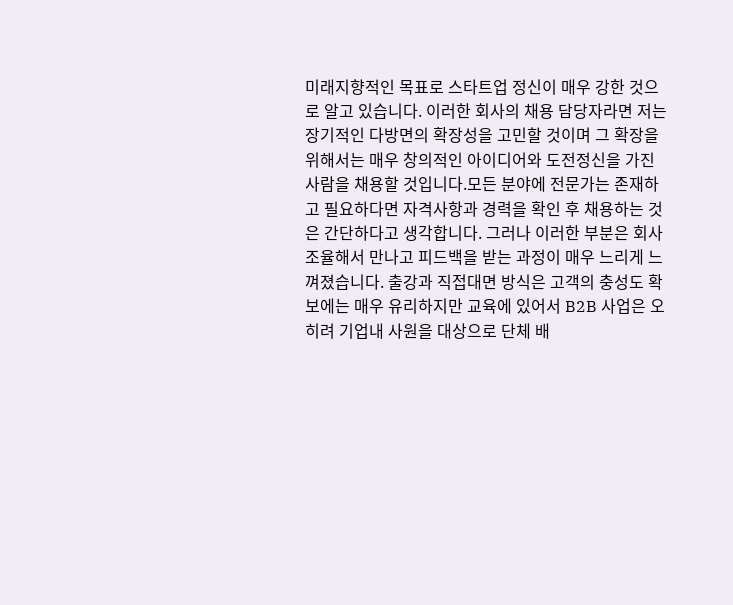미래지향적인 목표로 스타트업 정신이 매우 강한 것으로 알고 있습니다. 이러한 회사의 채용 담당자라면 저는 장기적인 다방면의 확장성을 고민할 것이며 그 확장을 위해서는 매우 창의적인 아이디어와 도전정신을 가진 사람을 채용할 것입니다.모든 분야에 전문가는 존재하고 필요하다면 자격사항과 경력을 확인 후 채용하는 것은 간단하다고 생각합니다. 그러나 이러한 부분은 회사조율해서 만나고 피드백을 받는 과정이 매우 느리게 느껴졌습니다. 출강과 직접대면 방식은 고객의 충성도 확보에는 매우 유리하지만 교육에 있어서 B2B 사업은 오히려 기업내 사원을 대상으로 단체 배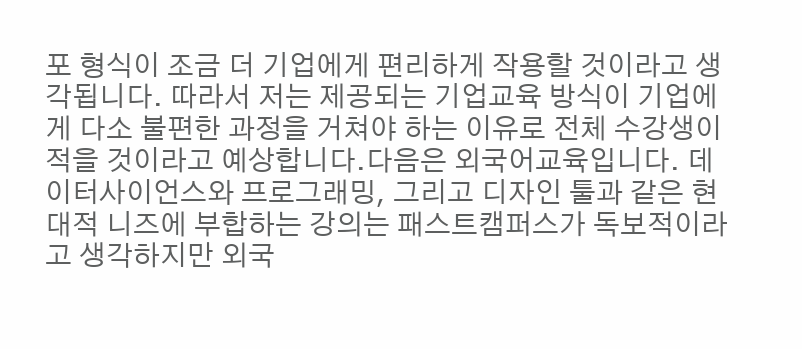포 형식이 조금 더 기업에게 편리하게 작용할 것이라고 생각됩니다. 따라서 저는 제공되는 기업교육 방식이 기업에게 다소 불편한 과정을 거쳐야 하는 이유로 전체 수강생이 적을 것이라고 예상합니다.다음은 외국어교육입니다. 데이터사이언스와 프로그래밍, 그리고 디자인 툴과 같은 현대적 니즈에 부합하는 강의는 패스트캠퍼스가 독보적이라고 생각하지만 외국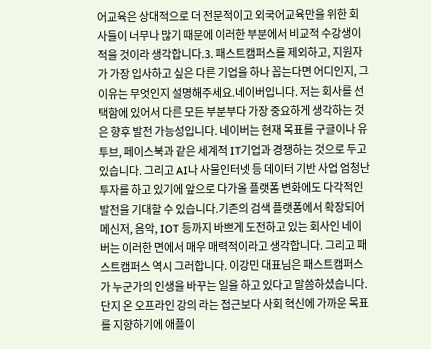어교육은 상대적으로 더 전문적이고 외국어교육만을 위한 회사들이 너무나 많기 때문에 이러한 부분에서 비교적 수강생이 적을 것이라 생각합니다.3. 패스트캠퍼스를 제외하고, 지원자가 가장 입사하고 싶은 다른 기업을 하나 꼽는다면 어디인지, 그 이유는 무엇인지 설명해주세요.네이버입니다. 저는 회사를 선택함에 있어서 다른 모든 부분부다 가장 중요하게 생각하는 것은 향후 발전 가능성입니다. 네이버는 현재 목표를 구글이나 유투브, 페이스북과 같은 세계적 IT기업과 경쟁하는 것으로 두고 있습니다. 그리고 AI나 사물인터넷 등 데이터 기반 사업 엄청난 투자를 하고 있기에 앞으로 다가올 플랫폼 변화에도 다각적인 발전을 기대할 수 있습니다.기존의 검색 플랫폼에서 확장되어 메신저, 음악, IOT 등까지 바쁘게 도전하고 있는 회사인 네이버는 이러한 면에서 매우 매력적이라고 생각합니다. 그리고 패스트캠퍼스 역시 그러합니다. 이강민 대표님은 패스트캠퍼스가 누군가의 인생을 바꾸는 일을 하고 있다고 말씀하셨습니다. 단지 온 오프라인 강의 라는 접근보다 사회 혁신에 가까운 목표를 지향하기에 애플이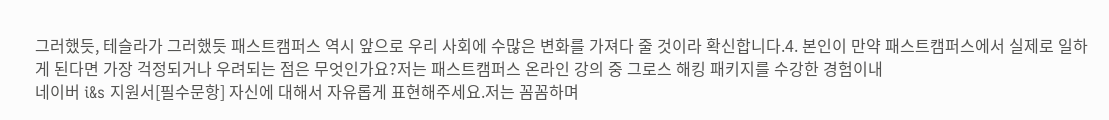그러했듯, 테슬라가 그러했듯 패스트캠퍼스 역시 앞으로 우리 사회에 수많은 변화를 가져다 줄 것이라 확신합니다.4. 본인이 만약 패스트캠퍼스에서 실제로 일하게 된다면 가장 걱정되거나 우려되는 점은 무엇인가요?저는 패스트캠퍼스 온라인 강의 중 그로스 해킹 패키지를 수강한 경험이내
네이버 i&s 지원서[필수문항] 자신에 대해서 자유롭게 표현해주세요.저는 꼼꼼하며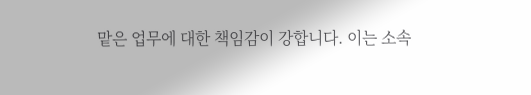맡은 업무에 대한 책임감이 강합니다. 이는 소속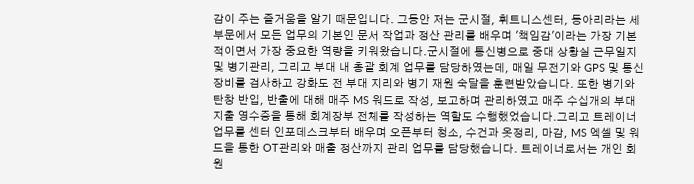감이 주는 즐거움을 알기 때문입니다. 그동안 저는 군시절, 휘트니스센터, 동아리라는 세 부문에서 모든 업무의 기본인 문서 작업과 정산 관리를 배우며 '책임감'이라는 가장 기본적이면서 가장 중요한 역량을 키워왔습니다.군시절에 통신병으로 중대 상황실 근무일지 및 병기관리, 그리고 부대 내 총괄 회계 업무를 담당하였는데, 매일 무전기와 GPS 및 통신장비를 검사하고 강화도 전 부대 지리와 병기 재원 숙달을 훈련받았습니다. 또한 병기와 탄창 반입, 반출에 대해 매주 MS 워드로 작성, 보고하며 관리하였고 매주 수십개의 부대 지출 영수증을 통해 회계장부 전체를 작성하는 역할도 수행했었습니다.그리고 트레이너 업무를 센터 인포데스크부터 배우며 오픈부터 청소, 수건과 옷정리, 마감, MS 엑셀 및 워드을 통한 OT관리와 매출 정산까지 관리 업무를 담당했습니다. 트레이너로서는 개인 회원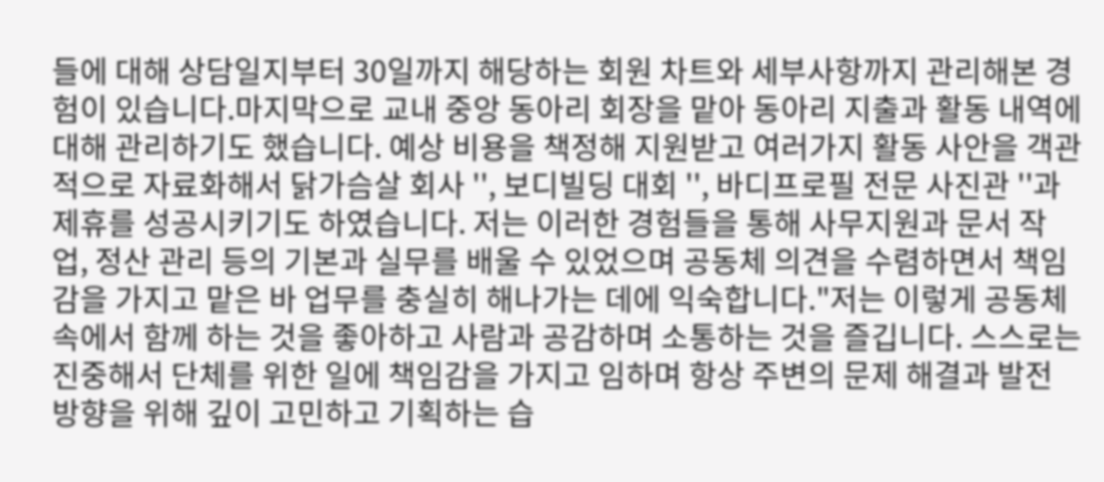들에 대해 상담일지부터 30일까지 해당하는 회원 차트와 세부사항까지 관리해본 경험이 있습니다.마지막으로 교내 중앙 동아리 회장을 맡아 동아리 지출과 활동 내역에 대해 관리하기도 했습니다. 예상 비용을 책정해 지원받고 여러가지 활동 사안을 객관적으로 자료화해서 닭가슴살 회사 '', 보디빌딩 대회 '', 바디프로필 전문 사진관 ''과 제휴를 성공시키기도 하였습니다. 저는 이러한 경험들을 통해 사무지원과 문서 작업, 정산 관리 등의 기본과 실무를 배울 수 있었으며 공동체 의견을 수렴하면서 책임감을 가지고 맡은 바 업무를 충실히 해나가는 데에 익숙합니다."저는 이렇게 공동체 속에서 함께 하는 것을 좋아하고 사람과 공감하며 소통하는 것을 즐깁니다. 스스로는 진중해서 단체를 위한 일에 책임감을 가지고 임하며 항상 주변의 문제 해결과 발전 방향을 위해 깊이 고민하고 기획하는 습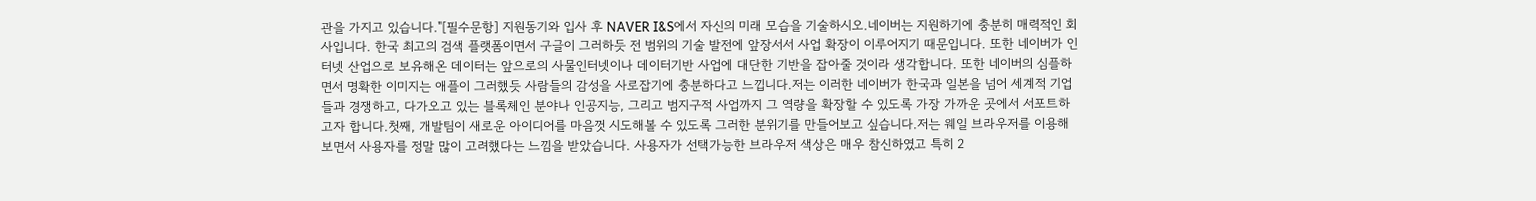관을 가지고 있습니다."[필수문항] 지원동기와 입사 후 NAVER I&S에서 자신의 미래 모습을 기술하시오.네이버는 지원하기에 충분히 매력적인 회사입니다. 한국 최고의 검색 플랫폼이면서 구글이 그러하듯 전 범위의 기술 발전에 앞장서서 사업 확장이 이루어지기 때문입니다. 또한 네이버가 인터넷 산업으로 보유해온 데이터는 앞으로의 사물인터넷이나 데이터기반 사업에 대단한 기반을 잡아줄 것이라 생각합니다. 또한 네이버의 심플하면서 명확한 이미지는 애플이 그러했듯 사람들의 감성을 사로잡기에 충분하다고 느낍니다.저는 이러한 네이버가 한국과 일본을 넘어 세계적 기업들과 경쟁하고, 다가오고 있는 블록체인 분야나 인공지능, 그리고 범지구적 사업까지 그 역량을 확장할 수 있도록 가장 가까운 곳에서 서포트하고자 합니다.첫째, 개발팀이 새로운 아이디어를 마음껏 시도해볼 수 있도록 그러한 분위기를 만들어보고 싶습니다.저는 웨일 브라우저를 이용해보면서 사용자를 정말 많이 고려했다는 느낌을 받았습니다. 사용자가 선택가능한 브라우저 색상은 매우 참신하였고 특히 2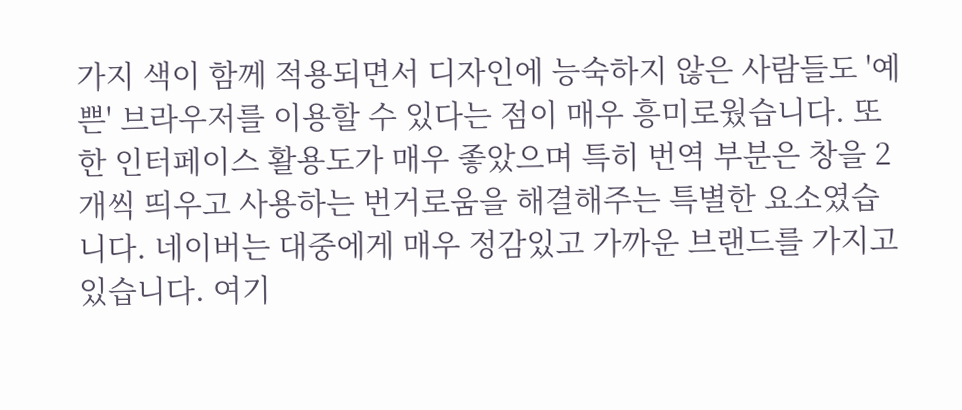가지 색이 함께 적용되면서 디자인에 능숙하지 않은 사람들도 '예쁜' 브라우저를 이용할 수 있다는 점이 매우 흥미로웠습니다. 또한 인터페이스 활용도가 매우 좋았으며 특히 번역 부분은 창을 2개씩 띄우고 사용하는 번거로움을 해결해주는 특별한 요소였습니다. 네이버는 대중에게 매우 정감있고 가까운 브랜드를 가지고 있습니다. 여기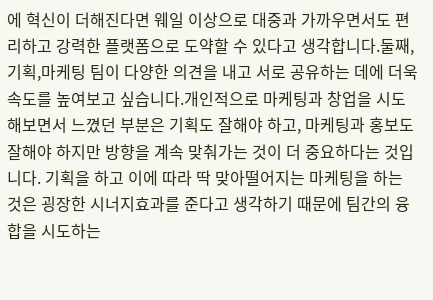에 혁신이 더해진다면 웨일 이상으로 대중과 가까우면서도 편리하고 강력한 플랫폼으로 도약할 수 있다고 생각합니다.둘째, 기획,마케팅 팀이 다양한 의견을 내고 서로 공유하는 데에 더욱 속도를 높여보고 싶습니다.개인적으로 마케팅과 창업을 시도해보면서 느꼈던 부분은 기획도 잘해야 하고, 마케팅과 홍보도 잘해야 하지만 방향을 계속 맞춰가는 것이 더 중요하다는 것입니다. 기획을 하고 이에 따라 딱 맞아떨어지는 마케팅을 하는 것은 굉장한 시너지효과를 준다고 생각하기 때문에 팀간의 융합을 시도하는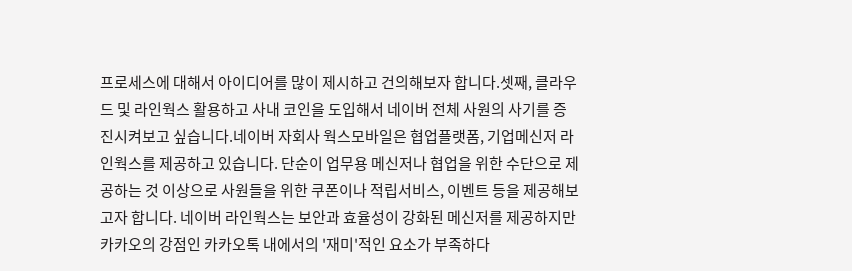프로세스에 대해서 아이디어를 많이 제시하고 건의해보자 합니다.셋째, 클라우드 및 라인웍스 활용하고 사내 코인을 도입해서 네이버 전체 사원의 사기를 증진시켜보고 싶습니다.네이버 자회사 웍스모바일은 협업플랫폼, 기업메신저 라인웍스를 제공하고 있습니다. 단순이 업무용 메신저나 협업을 위한 수단으로 제공하는 것 이상으로 사원들을 위한 쿠폰이나 적립서비스, 이벤트 등을 제공해보고자 합니다. 네이버 라인웍스는 보안과 효율성이 강화된 메신저를 제공하지만 카카오의 강점인 카카오톡 내에서의 '재미'적인 요소가 부족하다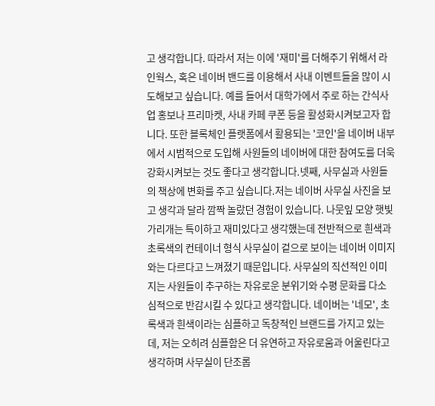고 생각합니다. 따라서 저는 이에 '재미'를 더해주기 위해서 라인웍스, 혹은 네이버 밴드를 이용해서 사내 이벤트들을 많이 시도해보고 싶습니다. 예를 들어서 대학가에서 주로 하는 간식사업 홍보나 프리마켓, 사내 카페 쿠폰 등을 활성화시켜보고자 합니다. 또한 블록체인 플랫폼에서 활용되는 '코인'을 네이버 내부에서 시범적으로 도입해 사원들의 네이버에 대한 참여도를 더욱 강화시켜보는 것도 좋다고 생각합니다.넷째, 사무실과 사원들의 책상에 변화를 주고 싶습니다.저는 네이버 사무실 사진을 보고 생각과 달라 깜짝 놀랐던 경험이 있습니다. 나뭇잎 모양 햇빛가리개는 특이하고 재미있다고 생각했는데 전반적으로 흰색과 초록색의 컨테이너 형식 사무실이 겉으로 보이는 네이버 이미지와는 다르다고 느껴졌기 때문입니다. 사무실의 직선적인 이미지는 사원들이 추구하는 자유로운 분위기와 수평 문화를 다소 심적으로 반감시킬 수 있다고 생각합니다. 네이버는 '네모', 초록색과 흰색이라는 심플하고 독창적인 브랜드를 가지고 있는데, 저는 오히려 심플함은 더 유연하고 자유로움과 어울린다고 생각하며 사무실이 단조롭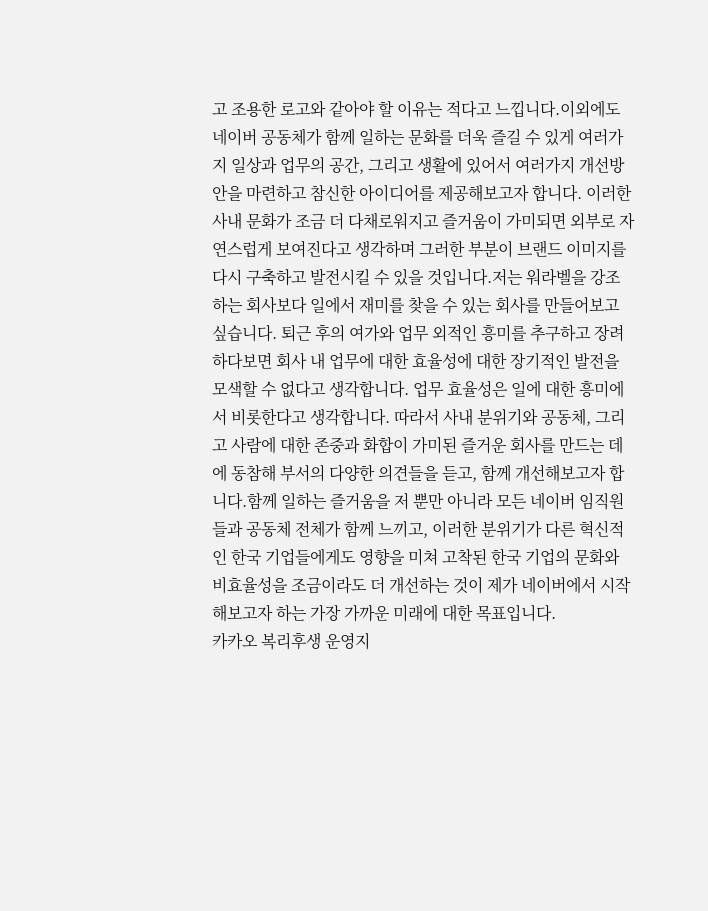고 조용한 로고와 같아야 할 이유는 적다고 느낍니다.이외에도 네이버 공동체가 함께 일하는 문화를 더욱 즐길 수 있게 여러가지 일상과 업무의 공간, 그리고 생활에 있어서 여러가지 개선방안을 마련하고 참신한 아이디어를 제공해보고자 합니다. 이러한 사내 문화가 조금 더 다채로워지고 즐거움이 가미되면 외부로 자연스럽게 보여진다고 생각하며 그러한 부분이 브랜드 이미지를 다시 구축하고 발전시킬 수 있을 것입니다.저는 워라벨을 강조하는 회사보다 일에서 재미를 찾을 수 있는 회사를 만들어보고 싶습니다. 퇴근 후의 여가와 업무 외적인 흥미를 추구하고 장려하다보면 회사 내 업무에 대한 효율성에 대한 장기적인 발전을 모색할 수 없다고 생각합니다. 업무 효율성은 일에 대한 흥미에서 비롯한다고 생각합니다. 따라서 사내 분위기와 공동체, 그리고 사람에 대한 존중과 화합이 가미된 즐거운 회사를 만드는 데에 동참해 부서의 다양한 의견들을 듣고, 함께 개선해보고자 합니다.함께 일하는 즐거움을 저 뿐만 아니라 모든 네이버 임직원들과 공동체 전체가 함께 느끼고, 이러한 분위기가 다른 혁신적인 한국 기업들에게도 영향을 미쳐 고착된 한국 기업의 문화와 비효율성을 조금이라도 더 개선하는 것이 제가 네이버에서 시작해보고자 하는 가장 가까운 미래에 대한 목표입니다.
카카오 복리후생 운영지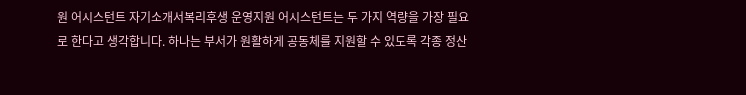원 어시스턴트 자기소개서복리후생 운영지원 어시스턴트는 두 가지 역량을 가장 필요로 한다고 생각합니다. 하나는 부서가 원활하게 공동체를 지원할 수 있도록 각종 정산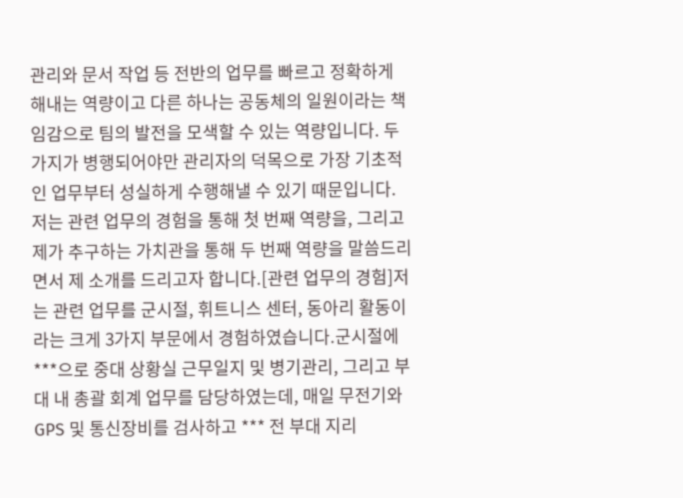관리와 문서 작업 등 전반의 업무를 빠르고 정확하게 해내는 역량이고 다른 하나는 공동체의 일원이라는 책임감으로 팀의 발전을 모색할 수 있는 역량입니다. 두 가지가 병행되어야만 관리자의 덕목으로 가장 기초적인 업무부터 성실하게 수행해낼 수 있기 때문입니다. 저는 관련 업무의 경험을 통해 첫 번째 역량을, 그리고 제가 추구하는 가치관을 통해 두 번째 역량을 말씀드리면서 제 소개를 드리고자 합니다.[관련 업무의 경험]저는 관련 업무를 군시절, 휘트니스 센터, 동아리 활동이라는 크게 3가지 부문에서 경험하였습니다.군시절에 ***으로 중대 상황실 근무일지 및 병기관리, 그리고 부대 내 총괄 회계 업무를 담당하였는데, 매일 무전기와 GPS 및 통신장비를 검사하고 *** 전 부대 지리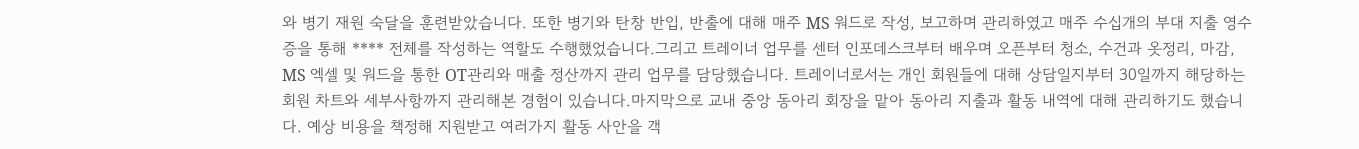와 병기 재원 숙달을 훈련받았습니다. 또한 병기와 탄창 반입, 반출에 대해 매주 MS 워드로 작성, 보고하며 관리하였고 매주 수십개의 부대 지출 영수증을 통해 **** 전체를 작성하는 역할도 수행했었습니다.그리고 트레이너 업무를 센터 인포데스크부터 배우며 오픈부터 청소, 수건과 옷정리, 마감, MS 엑셀 및 워드을 통한 OT관리와 매출 정산까지 관리 업무를 담당했습니다. 트레이너로서는 개인 회원들에 대해 상담일지부터 30일까지 해당하는 회원 차트와 세부사항까지 관리해본 경험이 있습니다.마지막으로 교내 중앙 동아리 회장을 맡아 동아리 지출과 활동 내역에 대해 관리하기도 했습니다. 예상 비용을 책정해 지원받고 여러가지 활동 사안을 객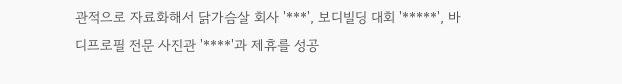관적으로 자료화해서 닭가슴살 회사 '***', 보디빌딩 대회 '*****', 바디프로필 전문 사진관 '****'과 제휴를 성공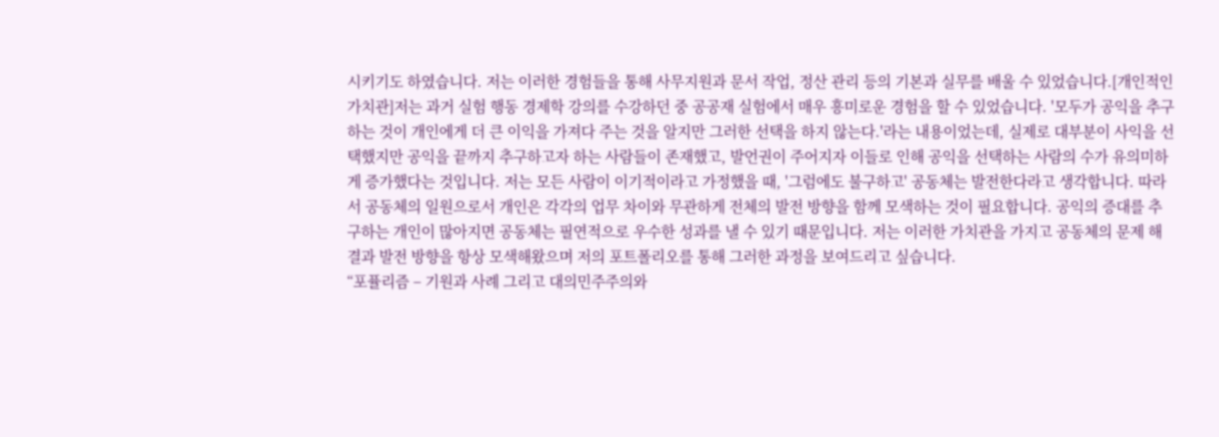시키기도 하였습니다. 저는 이러한 경험들을 통해 사무지원과 문서 작업, 정산 관리 등의 기본과 실무를 배울 수 있었습니다.[개인적인 가치관]저는 과거 실험 행동 경제학 강의를 수강하던 중 공공재 실험에서 매우 흥미로운 경험을 할 수 있었습니다. '모두가 공익을 추구하는 것이 개인에게 더 큰 이익을 가져다 주는 것을 알지만 그러한 선택을 하지 않는다.'라는 내용이었는데, 실제로 대부분이 사익을 선택했지만 공익을 끝까지 추구하고자 하는 사람들이 존재했고, 발언권이 주어지자 이들로 인해 공익을 선택하는 사람의 수가 유의미하게 증가했다는 것입니다. 저는 모든 사람이 이기적이라고 가정했을 때, '그럼에도 불구하고' 공동체는 발전한다라고 생각합니다. 따라서 공동체의 일원으로서 개인은 각각의 업무 차이와 무관하게 전체의 발전 방향을 함께 모색하는 것이 필요합니다. 공익의 증대를 추구하는 개인이 많아지면 공동체는 필연적으로 우수한 성과를 낼 수 있기 때문입니다. 저는 이러한 가치관을 가지고 공동체의 문제 해결과 발전 방향을 항상 모색해왔으며 저의 포트폴리오를 통해 그러한 과정을 보여드리고 싶습니다.
“포퓰리즘 – 기원과 사례 그리고 대의민주주의와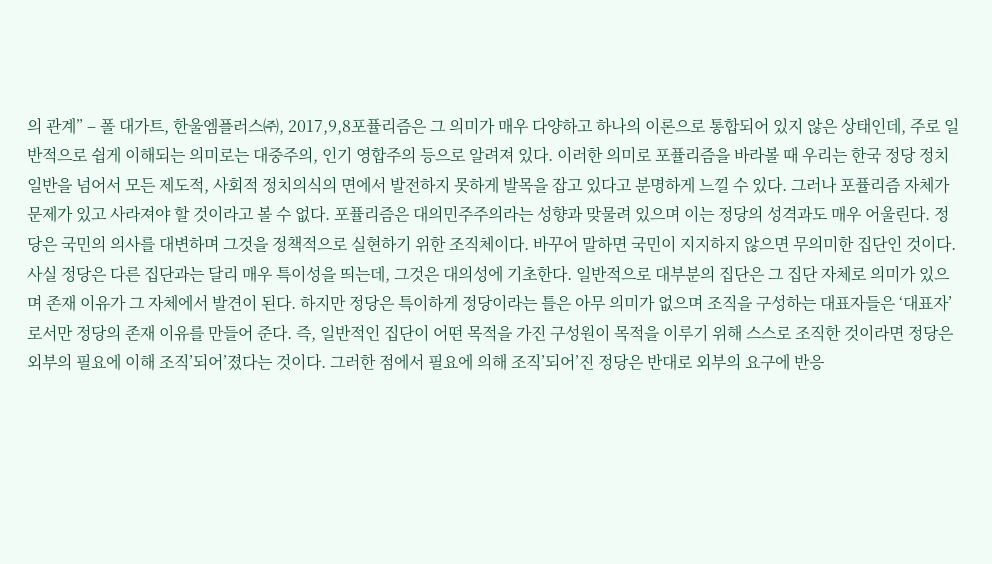의 관계” – 폴 대가트, 한울엠플러스㈜, 2017,9,8포퓰리즘은 그 의미가 매우 다양하고 하나의 이론으로 통합되어 있지 않은 상태인데, 주로 일반적으로 쉽게 이해되는 의미로는 대중주의, 인기 영합주의 등으로 알려져 있다. 이러한 의미로 포퓰리즘을 바라볼 때 우리는 한국 정당 정치 일반을 넘어서 모든 제도적, 사회적 정치의식의 면에서 발전하지 못하게 발목을 잡고 있다고 분명하게 느낄 수 있다. 그러나 포퓰리즘 자체가 문제가 있고 사라져야 할 것이라고 볼 수 없다. 포퓰리즘은 대의민주주의라는 성향과 맞물려 있으며 이는 정당의 성격과도 매우 어울린다. 정당은 국민의 의사를 대변하며 그것을 정책적으로 실현하기 위한 조직체이다. 바꾸어 말하면 국민이 지지하지 않으면 무의미한 집단인 것이다. 사실 정당은 다른 집단과는 달리 매우 특이성을 띄는데, 그것은 대의성에 기초한다. 일반적으로 대부분의 집단은 그 집단 자체로 의미가 있으며 존재 이유가 그 자체에서 발견이 된다. 하지만 정당은 특이하게 정당이라는 틀은 아무 의미가 없으며 조직을 구성하는 대표자들은 ‘대표자’로서만 정당의 존재 이유를 만들어 준다. 즉, 일반적인 집단이 어떤 목적을 가진 구성원이 목적을 이루기 위해 스스로 조직한 것이라면 정당은 외부의 필요에 이해 조직’되어’졌다는 것이다. 그러한 점에서 필요에 의해 조직’되어’진 정당은 반대로 외부의 요구에 반응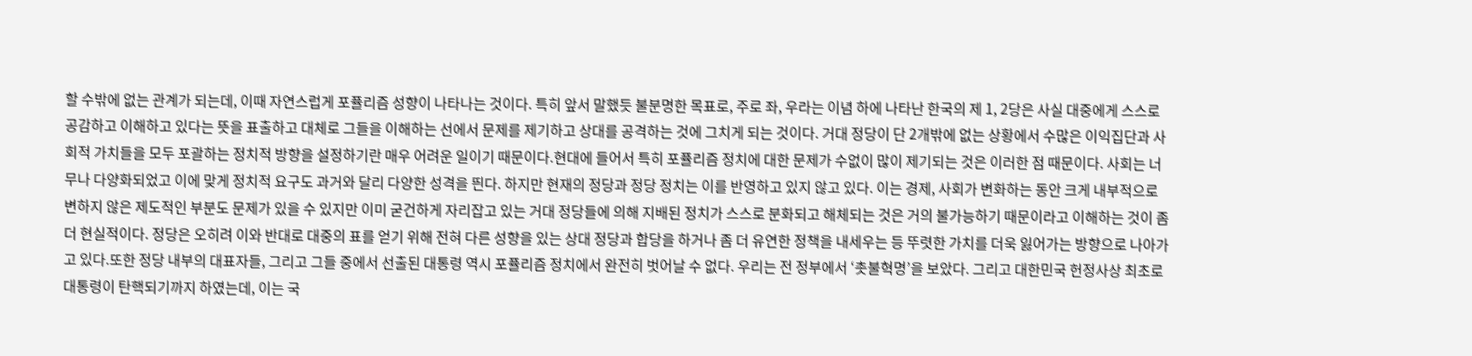할 수밖에 없는 관계가 되는데, 이때 자연스럽게 포퓰리즘 성향이 나타나는 것이다. 특히 앞서 말했듯 불분명한 목표로, 주로 좌, 우라는 이념 하에 나타난 한국의 제 1, 2당은 사실 대중에게 스스로 공감하고 이해하고 있다는 뜻을 표출하고 대체로 그들을 이해하는 선에서 문제를 제기하고 상대를 공격하는 것에 그치게 되는 것이다. 거대 정당이 단 2개밖에 없는 상황에서 수많은 이익집단과 사회적 가치들을 모두 포괄하는 정치적 방향을 설정하기란 매우 어려운 일이기 때문이다.현대에 들어서 특히 포퓰리즘 정치에 대한 문제가 수없이 많이 제기되는 것은 이러한 점 때문이다. 사회는 너무나 다양화되었고 이에 맞게 정치적 요구도 과거와 달리 다양한 성격을 띈다. 하지만 현재의 정당과 정당 정치는 이를 반영하고 있지 않고 있다. 이는 경제, 사회가 변화하는 동안 크게 내부적으로 변하지 않은 제도적인 부분도 문제가 있을 수 있지만 이미 굳건하게 자리잡고 있는 거대 정당들에 의해 지배된 정치가 스스로 분화되고 해체되는 것은 거의 불가능하기 때문이라고 이해하는 것이 좀 더 현실적이다. 정당은 오히려 이와 반대로 대중의 표를 얻기 위해 전혀 다른 성향을 있는 상대 정당과 합당을 하거나 좀 더 유연한 정책을 내세우는 등 뚜렷한 가치를 더욱 잃어가는 방향으로 나아가고 있다.또한 정당 내부의 대표자들, 그리고 그들 중에서 선출된 대통령 역시 포퓰리즘 정치에서 완전히 벗어날 수 없다. 우리는 전 정부에서 ‘촛불혁명’을 보았다. 그리고 대한민국 헌정사상 최초로 대통령이 탄핵되기까지 하였는데, 이는 국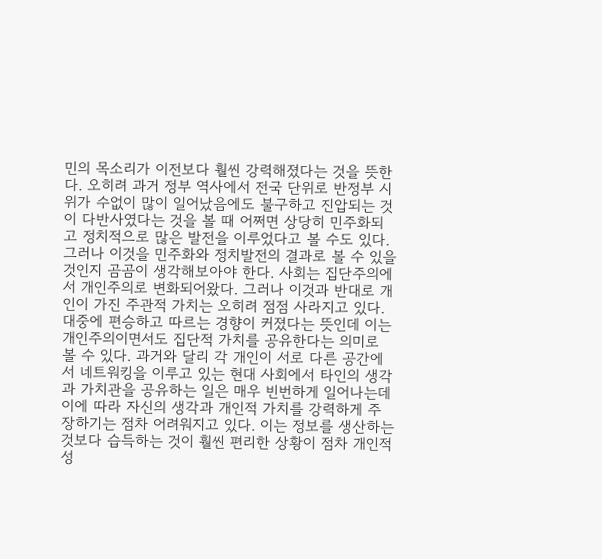민의 목소리가 이전보다 훨씬 강력해졌다는 것을 뜻한다. 오히려 과거 정부 역사에서 전국 단위로 반정부 시위가 수없이 많이 일어났음에도 불구하고 진압되는 것이 다반사였다는 것을 볼 때 어쩌면 상당히 민주화되고 정치적으로 많은 발전을 이루었다고 볼 수도 있다. 그러나 이것을 민주화와 정치발전의 결과로 볼 수 있을 것인지 곰곰이 생각해보아야 한다. 사회는 집단주의에서 개인주의로 변화되어왔다. 그러나 이것과 반대로 개인이 가진 주관적 가치는 오히려 점점 사라지고 있다. 대중에 편승하고 따르는 경향이 커졌다는 뜻인데 이는 개인주의이면서도 집단적 가치를 공유한다는 의미로 볼 수 있다. 과거와 달리 각 개인이 서로 다른 공간에서 네트워킹을 이루고 있는 현대 사회에서 타인의 생각과 가치관을 공유하는 일은 매우 빈번하게 일어나는데 이에 따라 자신의 생각과 개인적 가치를 강력하게 주장하기는 점차 어려워지고 있다. 이는 정보를 생산하는 것보다 습득하는 것이 훨씬 편리한 상황이 점차 개인적 성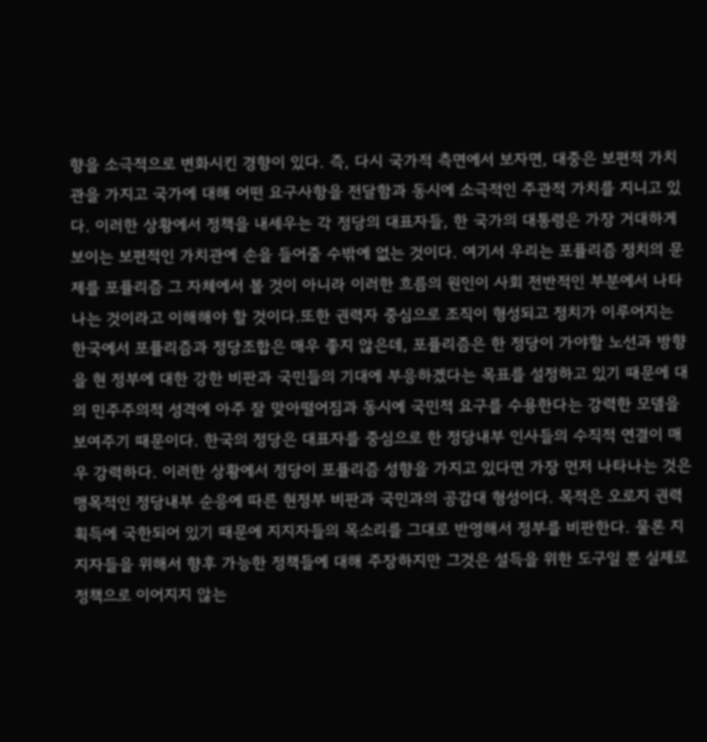향을 소극적으로 변화시킨 경향이 있다. 즉, 다시 국가적 측면에서 보자면, 대중은 보편적 가치관을 가지고 국가에 대해 어떤 요구사항을 전달함과 동시에 소극적인 주관적 가치를 지니고 있다. 이러한 상황에서 정책을 내세우는 각 정당의 대표자들, 한 국가의 대통령은 가장 거대하게 보이는 보편적인 가치관에 손을 들어줄 수밖에 없는 것이다. 여기서 우리는 포퓰리즘 정치의 문제를 포퓰리즘 그 자체에서 볼 것이 아니라 이러한 흐름의 원인이 사회 전반적인 부분에서 나타나는 것이라고 이해해야 할 것이다.또한 권력자 중심으로 조직이 형성되고 정치가 이루어지는 한국에서 포퓰리즘과 정당조합은 매우 좋지 않은데, 포퓰리즘은 한 정당이 가야할 노선과 방향을 현 정부에 대한 강한 비판과 국민들의 기대에 부응하겠다는 목표를 설정하고 있기 때문에 대의 민주주의적 성격에 아주 잘 맞아떨어짐과 동시에 국민적 요구를 수용한다는 강력한 모델을 보여주기 때문이다. 한국의 정당은 대표자를 중심으로 한 정당내부 인사들의 수직적 연결이 매우 강력하다. 이러한 상황에서 정당이 포퓰리즘 성향을 가지고 있다면 가장 먼저 나타나는 것은 맹목적인 정당내부 순응에 따른 현정부 비판과 국민과의 공감대 형성이다. 목적은 오로지 권력 획득에 국한되어 있기 때문에 지지자들의 목소리를 그대로 반영해서 정부를 비판한다. 물론 지지자들을 위해서 향후 가능한 정책들에 대해 주장하지만 그것은 설득을 위한 도구일 뿐 실제로 정책으로 이어지지 않는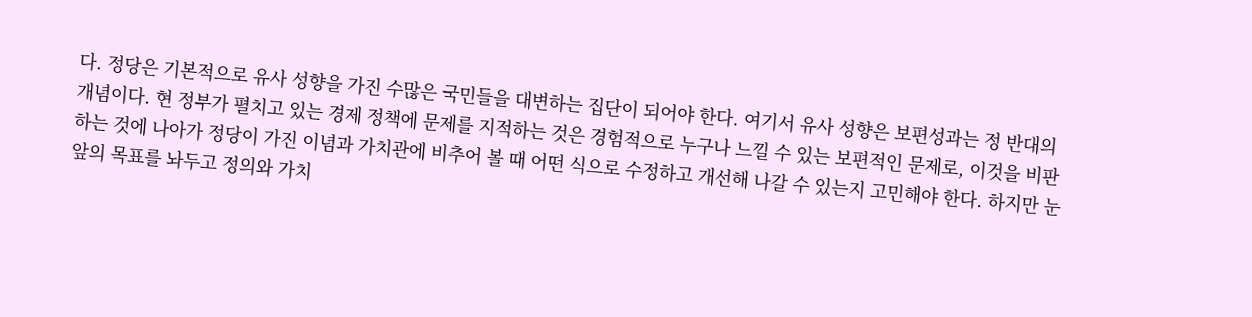다. 정당은 기본적으로 유사 성향을 가진 수많은 국민들을 대변하는 집단이 되어야 한다. 여기서 유사 성향은 보편성과는 정 반대의 개념이다. 현 정부가 펼치고 있는 경제 정책에 문제를 지적하는 것은 경험적으로 누구나 느낄 수 있는 보편적인 문제로, 이것을 비판하는 것에 나아가 정당이 가진 이념과 가치관에 비추어 볼 때 어떤 식으로 수정하고 개선해 나갈 수 있는지 고민해야 한다. 하지만 눈 앞의 목표를 놔두고 정의와 가치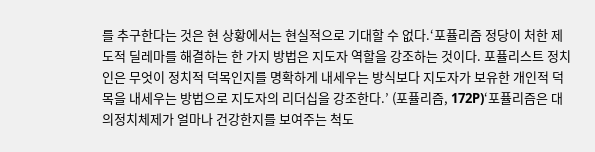를 추구한다는 것은 현 상황에서는 현실적으로 기대할 수 없다.‘포퓰리즘 정당이 처한 제도적 딜레마를 해결하는 한 가지 방법은 지도자 역할을 강조하는 것이다. 포퓰리스트 정치인은 무엇이 정치적 덕목인지를 명확하게 내세우는 방식보다 지도자가 보유한 개인적 덕목을 내세우는 방법으로 지도자의 리더십을 강조한다.’ (포퓰리즘, 172P)‘포퓰리즘은 대의정치체제가 얼마나 건강한지를 보여주는 척도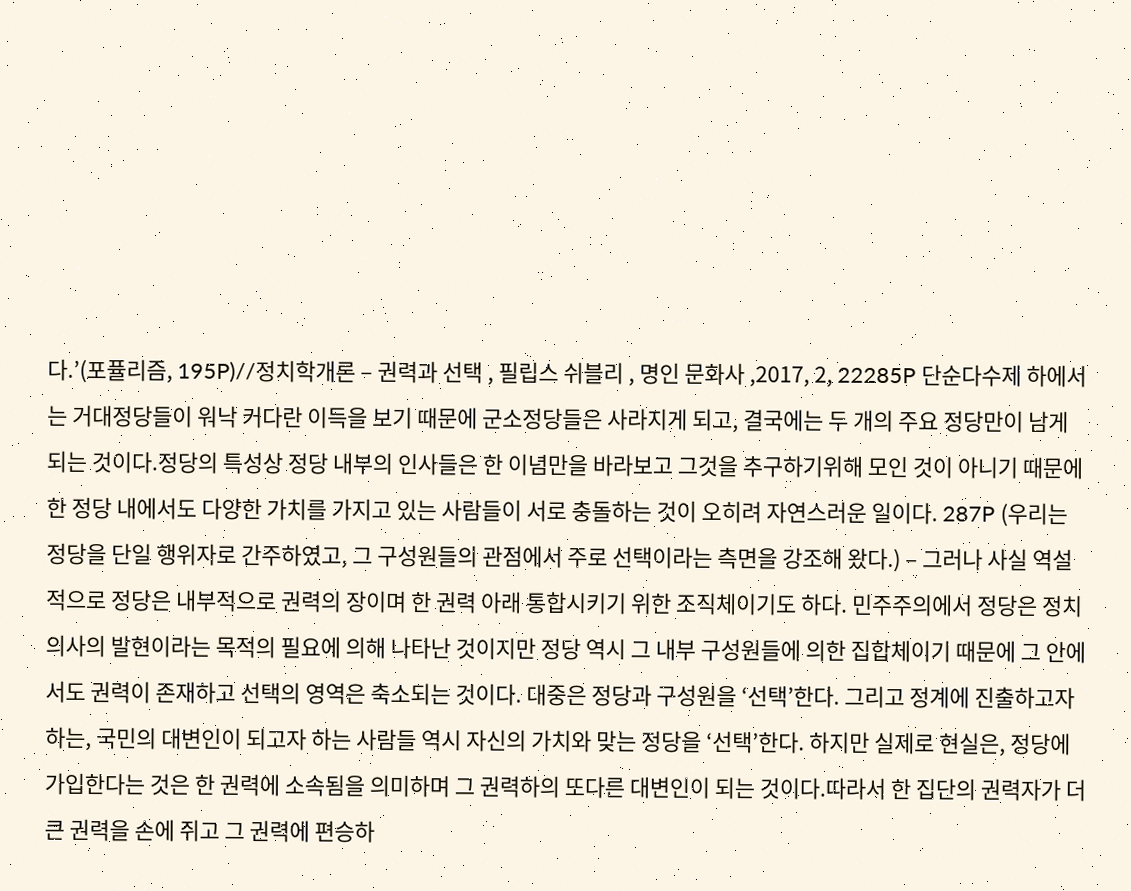다.’(포퓰리즘, 195P)//정치학개론 – 권력과 선택 , 필립스 쉬블리 , 명인 문화사 ,2017, 2, 22285P 단순다수제 하에서는 거대정당들이 워낙 커다란 이득을 보기 때문에 군소정당들은 사라지게 되고, 결국에는 두 개의 주요 정당만이 남게 되는 것이다.정당의 특성상 정당 내부의 인사들은 한 이념만을 바라보고 그것을 추구하기위해 모인 것이 아니기 때문에 한 정당 내에서도 다양한 가치를 가지고 있는 사람들이 서로 충돌하는 것이 오히려 자연스러운 일이다. 287P (우리는 정당을 단일 행위자로 간주하였고, 그 구성원들의 관점에서 주로 선택이라는 측면을 강조해 왔다.) – 그러나 사실 역설적으로 정당은 내부적으로 권력의 장이며 한 권력 아래 통합시키기 위한 조직체이기도 하다. 민주주의에서 정당은 정치의사의 발현이라는 목적의 필요에 의해 나타난 것이지만 정당 역시 그 내부 구성원들에 의한 집합체이기 때문에 그 안에서도 권력이 존재하고 선택의 영역은 축소되는 것이다. 대중은 정당과 구성원을 ‘선택’한다. 그리고 정계에 진출하고자 하는, 국민의 대변인이 되고자 하는 사람들 역시 자신의 가치와 맞는 정당을 ‘선택’한다. 하지만 실제로 현실은, 정당에 가입한다는 것은 한 권력에 소속됨을 의미하며 그 권력하의 또다른 대변인이 되는 것이다.따라서 한 집단의 권력자가 더 큰 권력을 손에 쥐고 그 권력에 편승하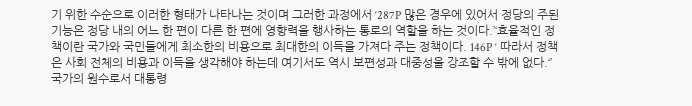기 위한 수순으로 이러한 형태가 나타나는 것이며 그러한 과정에서 ‘287P 많은 경우에 있어서 정당의 주된 기능은 정당 내의 어느 한 편이 다른 한 편에 영향력을 행사하는 통로의 역할을 하는 것이다.’‘효율적인 정책이란 국가와 국민들에게 최소한의 비용으로 최대한의 이득을 가져다 주는 정책이다. 146P ‘ 따라서 정책은 사회 전체의 비용과 이득을 생각해야 하는데 여기서도 역시 보편성과 대중성을 강조할 수 밖에 없다.‘’국가의 원수로서 대통령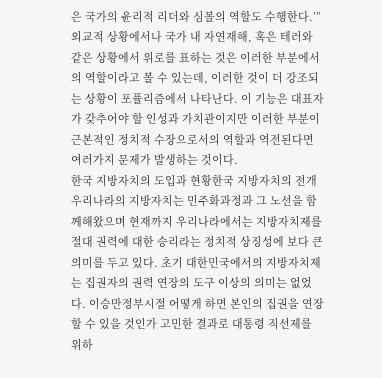은 국가의 윤리적 리더와 심볼의 역할도 수행한다.’” 외교적 상황에서나 국가 내 자연재해, 혹은 테러와 같은 상황에서 위로를 표하는 것은 이러한 부분에서의 역할이라고 볼 수 있는데, 이러한 것이 더 강조되는 상황이 포퓰리즘에서 나타난다. 이 기능은 대표자가 갖추어야 할 인성과 가치관이지만 이러한 부분이 근본적인 정치적 수장으로서의 역할과 역전된다면 여러가지 문제가 발생하는 것이다.
한국 지방자치의 도입과 현황한국 지방자치의 전개우리나라의 지방자치는 민주화과정과 그 노선을 함께해왔으며 현재까지 우리나라에서는 지방자치제를 절대 권력에 대한 승리라는 정치적 상징성에 보다 큰 의미를 두고 있다. 초기 대한민국에서의 지방자치제는 집권자의 권력 연장의 도구 이상의 의미는 없었다. 이승만정부시절 어떻게 하면 본인의 집권을 연장할 수 있을 것인가 고민한 결과로 대통령 직선제를 위하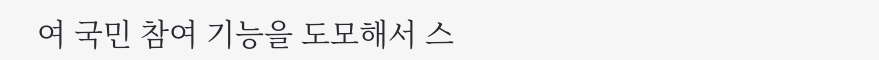여 국민 참여 기능을 도모해서 스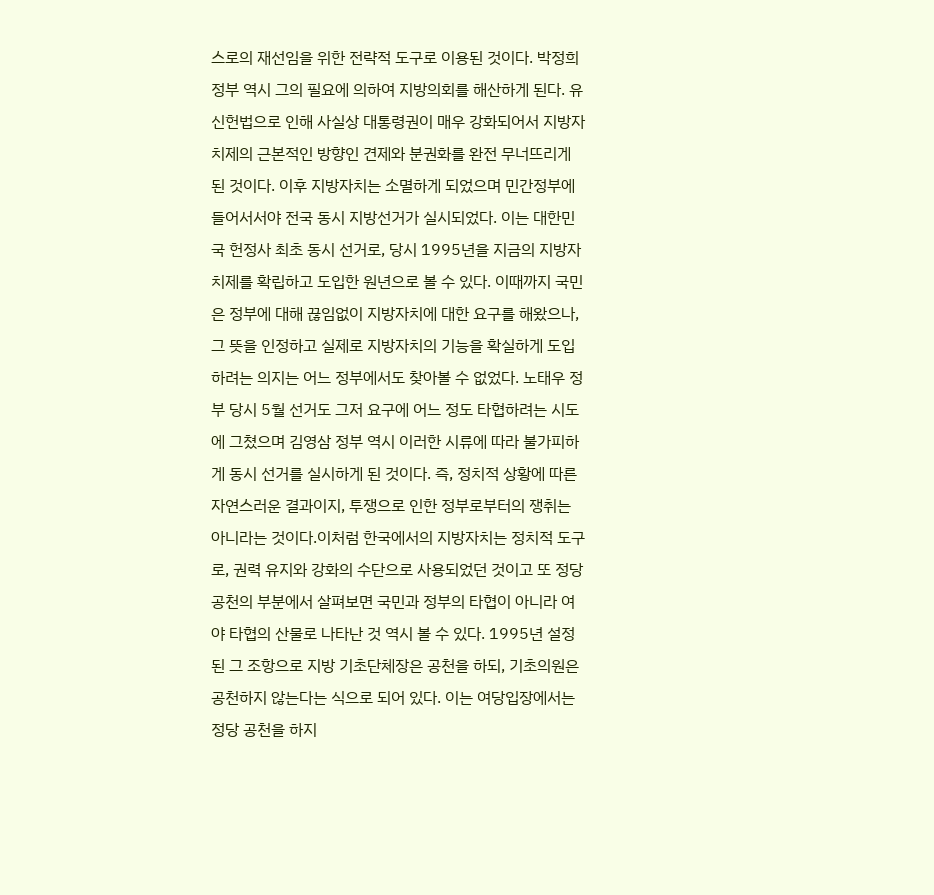스로의 재선임을 위한 전략적 도구로 이용된 것이다. 박정희 정부 역시 그의 필요에 의하여 지방의회를 해산하게 된다. 유신헌법으로 인해 사실상 대통령권이 매우 강화되어서 지방자치제의 근본적인 방향인 견제와 분권화를 완전 무너뜨리게 된 것이다. 이후 지방자치는 소멸하게 되었으며 민간정부에 들어서서야 전국 동시 지방선거가 실시되었다. 이는 대한민국 헌정사 최초 동시 선거로, 당시 1995년을 지금의 지방자치제를 확립하고 도입한 원년으로 볼 수 있다. 이때까지 국민은 정부에 대해 끊임없이 지방자치에 대한 요구를 해왔으나, 그 뜻을 인정하고 실제로 지방자치의 기능을 확실하게 도입하려는 의지는 어느 정부에서도 찾아볼 수 없었다. 노태우 정부 당시 5월 선거도 그저 요구에 어느 정도 타협하려는 시도에 그쳤으며 김영삼 정부 역시 이러한 시류에 따라 불가피하게 동시 선거를 실시하게 된 것이다. 즉, 정치적 상황에 따른 자연스러운 결과이지, 투쟁으로 인한 정부로부터의 쟁취는 아니라는 것이다.이처럼 한국에서의 지방자치는 정치적 도구로, 권력 유지와 강화의 수단으로 사용되었던 것이고 또 정당공천의 부분에서 살펴보면 국민과 정부의 타협이 아니라 여야 타협의 산물로 나타난 것 역시 볼 수 있다. 1995년 설정된 그 조항으로 지방 기초단체장은 공천을 하되, 기초의원은 공천하지 않는다는 식으로 되어 있다. 이는 여당입장에서는 정당 공천을 하지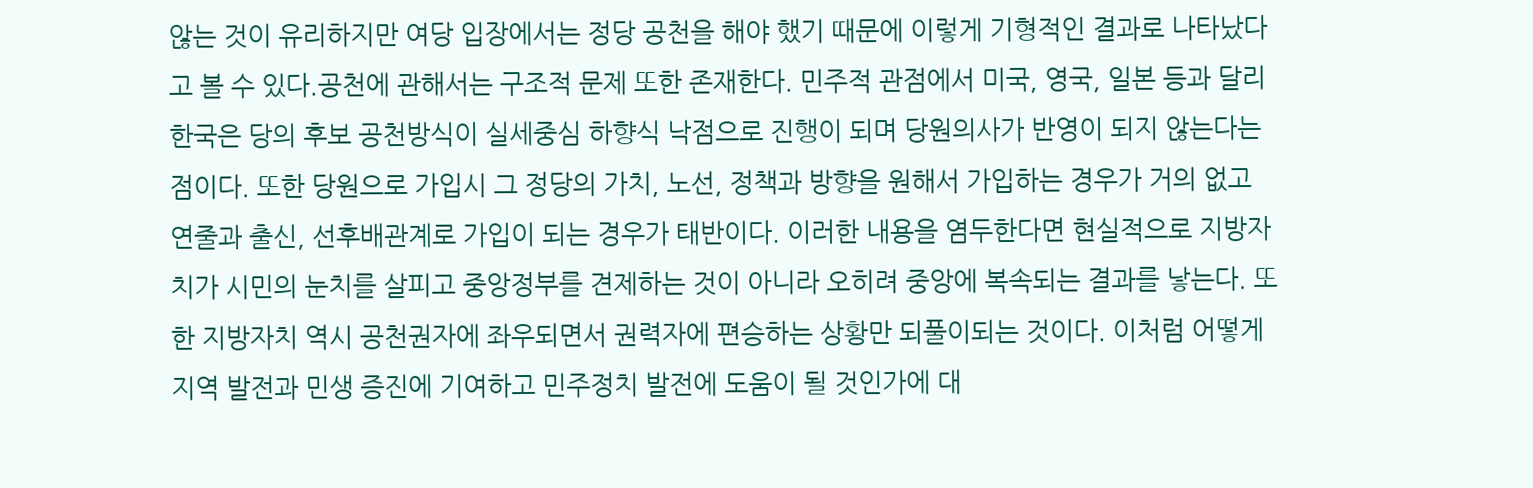않는 것이 유리하지만 여당 입장에서는 정당 공천을 해야 했기 때문에 이렇게 기형적인 결과로 나타났다고 볼 수 있다.공천에 관해서는 구조적 문제 또한 존재한다. 민주적 관점에서 미국, 영국, 일본 등과 달리 한국은 당의 후보 공천방식이 실세중심 하향식 낙점으로 진행이 되며 당원의사가 반영이 되지 않는다는 점이다. 또한 당원으로 가입시 그 정당의 가치, 노선, 정책과 방향을 원해서 가입하는 경우가 거의 없고 연줄과 출신, 선후배관계로 가입이 되는 경우가 태반이다. 이러한 내용을 염두한다면 현실적으로 지방자치가 시민의 눈치를 살피고 중앙정부를 견제하는 것이 아니라 오히려 중앙에 복속되는 결과를 낳는다. 또한 지방자치 역시 공천권자에 좌우되면서 권력자에 편승하는 상황만 되풀이되는 것이다. 이처럼 어떻게 지역 발전과 민생 증진에 기여하고 민주정치 발전에 도움이 될 것인가에 대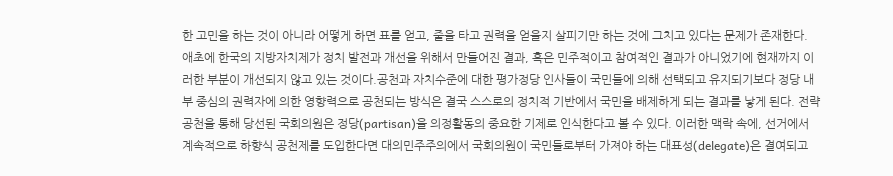한 고민을 하는 것이 아니라 어떻게 하면 표를 얻고, 줄을 타고 권력을 얻을지 살피기만 하는 것에 그치고 있다는 문제가 존재한다. 애초에 한국의 지방자치제가 정치 발전과 개선을 위해서 만들어진 결과, 혹은 민주적이고 참여적인 결과가 아니었기에 현재까지 이러한 부분이 개선되지 않고 있는 것이다.공천과 자치수준에 대한 평가정당 인사들이 국민들에 의해 선택되고 유지되기보다 정당 내부 중심의 권력자에 의한 영향력으로 공천되는 방식은 결국 스스로의 정치적 기반에서 국민을 배제하게 되는 결과를 낳게 된다. 전략공천을 통해 당선된 국회의원은 정당(partisan)을 의정활동의 중요한 기제로 인식한다고 볼 수 있다. 이러한 맥락 속에, 선거에서 계속적으로 하향식 공천제를 도입한다면 대의민주주의에서 국회의원이 국민들로부터 가져야 하는 대표성(delegate)은 결여되고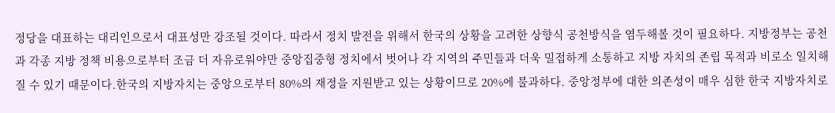정당을 대표하는 대리인으로서 대표성만 강조될 것이다. 따라서 정치 발전을 위해서 한국의 상황을 고려한 상향식 공천방식을 염두해볼 것이 필요하다. 지방정부는 공천과 각종 지방 정책 비용으로부터 조금 더 자유로워야만 중앙집중형 정치에서 벗어나 각 지역의 주민들과 더욱 밀접하게 소통하고 지방 자치의 존립 목적과 비로소 일치해질 수 있기 때문이다.한국의 지방자치는 중앙으로부터 80%의 재정을 지원받고 있는 상황이므로 20%에 불과하다. 중앙정부에 대한 의존성이 매우 심한 한국 지방자치로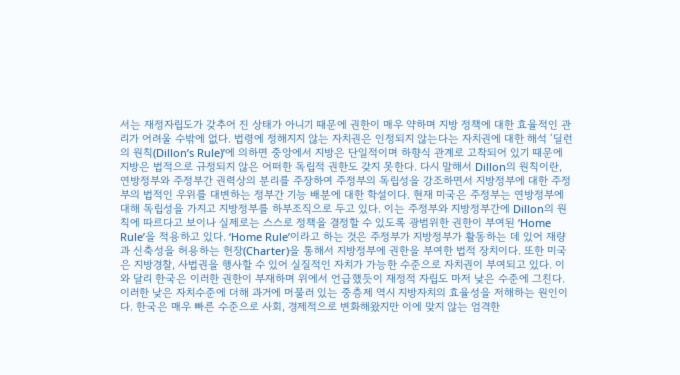서는 재정자립도가 갖추어 진 상태가 아니기 때문에 권한이 매우 약하며 지방 정책에 대한 효율적인 관리가 어려울 수밖에 없다. 법령에 정해지지 않는 자치권은 인정되지 않는다는 자치권에 대한 해석 ‘딜런의 원칙(Dillon’s Rule)’에 의하면 중앙에서 지방은 단일적이며 하향식 관계로 고착되어 있기 때문에 지방은 법적으로 규정되지 않은 어떠한 독립적 권한도 갖지 못한다. 다시 말해서 Dillon의 원칙이란, 연방정부와 주정부간 권력상의 분리를 주장하여 주정부의 독립성을 강조하면서 지방정부에 대한 주정부의 법적인 우위를 대변하는 정부간 기능 배분에 대한 학설이다. 현재 미국은 주정부는 연방정부에 대해 독립성을 가지고 지방정부를 하부조직으로 두고 있다. 이는 주정부와 지방정부간에 Dillon의 원칙에 따르다고 보이나 실제로는 스스로 정책을 결정할 수 있도록 광범위한 권한이 부여된 ‘Home Rule’을 적용하고 있다. ‘Home Rule’이라고 하는 것은 주정부가 지방정부가 활동하는 데 있어 재량과 신축성을 허용하는 헌장(Charter)을 통해서 지방정부에 권한을 부여한 법적 장치이다. 또한 미국은 지방경찰, 사법권을 행사할 수 있어 실질적인 자치가 가능한 수준으로 자치권이 부여되고 있다. 이와 달리 한국은 이러한 권한이 부재하며 위에서 언급했듯이 재정적 자립도 마저 낮은 수준에 그친다.이러한 낮은 자치수준에 더해 과거에 머물러 있는 중층제 역시 지방자치의 효율성을 저해하는 원인이다. 한국은 매우 빠른 수준으로 사회, 경제적으로 변화해왔지만 이에 맞지 않는 엄격한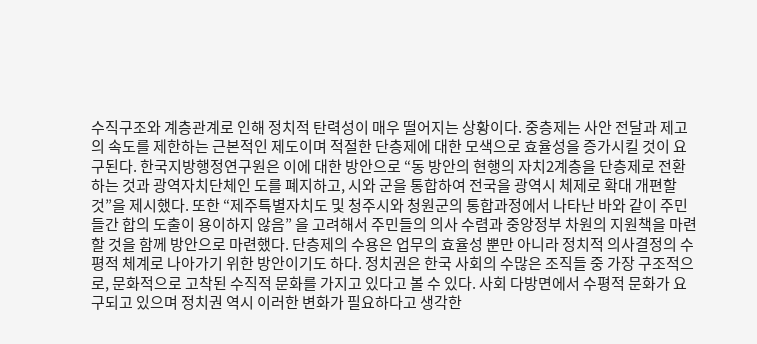수직구조와 계층관계로 인해 정치적 탄력성이 매우 떨어지는 상황이다. 중층제는 사안 전달과 제고의 속도를 제한하는 근본적인 제도이며 적절한 단층제에 대한 모색으로 효율성을 증가시킬 것이 요구된다. 한국지방행정연구원은 이에 대한 방안으로 “동 방안의 현행의 자치2계층을 단층제로 전환하는 것과 광역자치단체인 도를 폐지하고, 시와 군을 통합하여 전국을 광역시 체제로 확대 개편할 것”을 제시했다. 또한 “제주특별자치도 및 청주시와 청원군의 통합과정에서 나타난 바와 같이 주민들간 합의 도출이 용이하지 않음” 을 고려해서 주민들의 의사 수렴과 중앙정부 차원의 지원책을 마련할 것을 함께 방안으로 마련했다. 단층제의 수용은 업무의 효율성 뿐만 아니라 정치적 의사결정의 수평적 체계로 나아가기 위한 방안이기도 하다. 정치권은 한국 사회의 수많은 조직들 중 가장 구조적으로, 문화적으로 고착된 수직적 문화를 가지고 있다고 볼 수 있다. 사회 다방면에서 수평적 문화가 요구되고 있으며 정치권 역시 이러한 변화가 필요하다고 생각한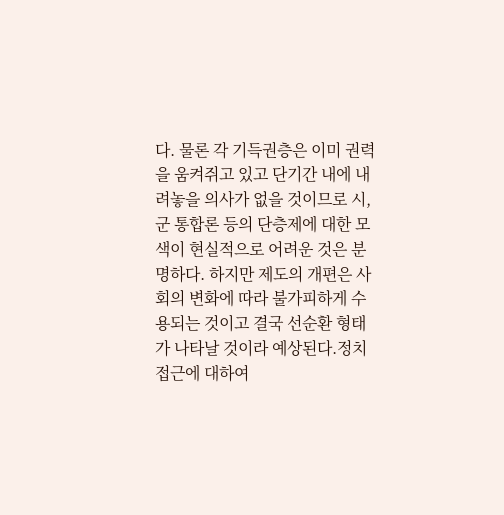다. 물론 각 기득권층은 이미 권력을 움켜쥐고 있고 단기간 내에 내려놓을 의사가 없을 것이므로 시, 군 통합론 등의 단층제에 대한 모색이 현실적으로 어려운 것은 분명하다. 하지만 제도의 개편은 사회의 변화에 따라 불가피하게 수용되는 것이고 결국 선순환 형태가 나타날 것이라 예상된다.정치 접근에 대하여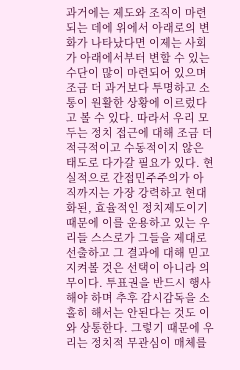과거에는 제도와 조직이 마련되는 데에 위에서 아래로의 변화가 나타났다면 이제는 사회가 아래에서부터 변할 수 있는 수단이 많이 마련되어 있으며 조금 더 과거보다 투명하고 소통이 원활한 상황에 이르렀다고 볼 수 있다. 따라서 우리 모두는 정치 접근에 대해 조금 더 적극적이고 수동적이지 않은 태도로 다가갈 필요가 있다. 현실적으로 간접민주주의가 아직까지는 가장 강력하고 현대화된, 효율적인 정치제도이기 때문에 이를 운용하고 있는 우리들 스스로가 그들을 제대로 선출하고 그 결과에 대해 믿고 지켜볼 것은 선택이 아니라 의무이다. 투표권을 반드시 행사해야 하며 추후 감시감독을 소홀히 해서는 안된다는 것도 이와 상통한다. 그렇기 때문에 우리는 정치적 무관심이 매체를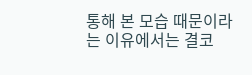통해 본 모습 때문이라는 이유에서는 결코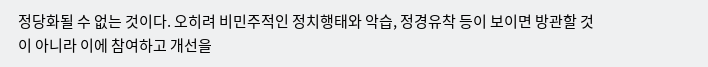정당화될 수 없는 것이다. 오히려 비민주적인 정치행태와 악습, 정경유착 등이 보이면 방관할 것이 아니라 이에 참여하고 개선을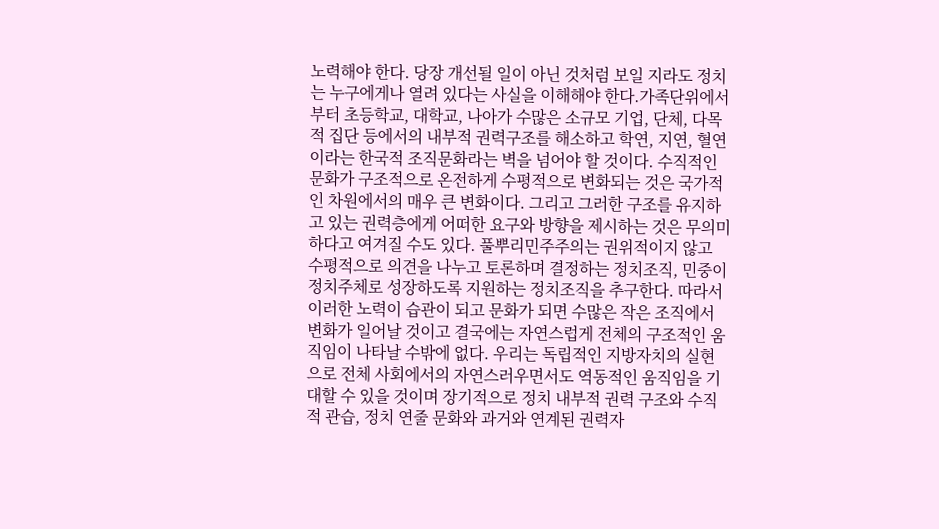노력해야 한다. 당장 개선될 일이 아닌 것처럼 보일 지라도 정치는 누구에게나 열려 있다는 사실을 이해해야 한다.가족단위에서부터 초등학교, 대학교, 나아가 수많은 소규모 기업, 단체, 다목적 집단 등에서의 내부적 권력구조를 해소하고 학연, 지연, 혈연이라는 한국적 조직문화라는 벽을 넘어야 할 것이다. 수직적인 문화가 구조적으로 온전하게 수평적으로 변화되는 것은 국가적인 차원에서의 매우 큰 변화이다. 그리고 그러한 구조를 유지하고 있는 권력층에게 어떠한 요구와 방향을 제시하는 것은 무의미하다고 여겨질 수도 있다. 풀뿌리민주주의는 권위적이지 않고 수평적으로 의견을 나누고 토론하며 결정하는 정치조직, 민중이 정치주체로 성장하도록 지원하는 정치조직을 추구한다. 따라서 이러한 노력이 습관이 되고 문화가 되면 수많은 작은 조직에서 변화가 일어날 것이고 결국에는 자연스럽게 전체의 구조적인 움직임이 나타날 수밖에 없다. 우리는 독립적인 지방자치의 실현으로 전체 사회에서의 자연스러우면서도 역동적인 움직임을 기대할 수 있을 것이며 장기적으로 정치 내부적 권력 구조와 수직적 관습, 정치 연줄 문화와 과거와 연계된 권력자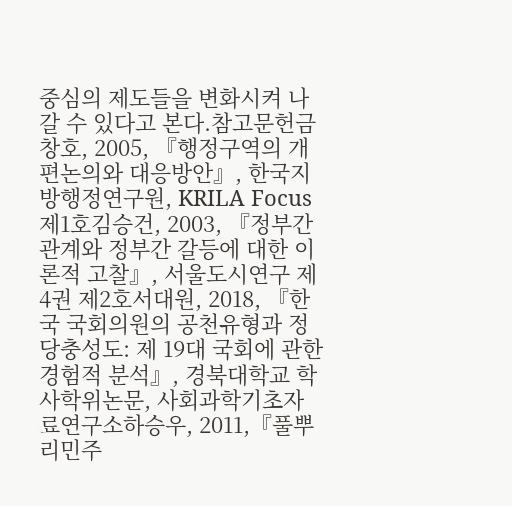중심의 제도들을 변화시켜 나갈 수 있다고 본다.참고문헌금창호, 2005, 『행정구역의 개편논의와 대응방안』, 한국지방행정연구원, KRILA Focus 제1호김승건, 2003, 『정부간 관계와 정부간 갈등에 대한 이론적 고찰』, 서울도시연구 제4권 제2호서대원, 2018, 『한국 국회의원의 공천유형과 정당충성도: 제 19대 국회에 관한 경험적 분석』, 경북대학교 학사학위논문, 사회과학기초자료연구소하승우, 2011,『풀뿌리민주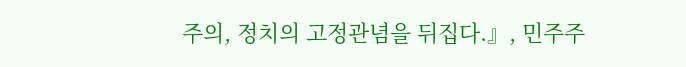주의, 정치의 고정관념을 뒤집다.』, 민주주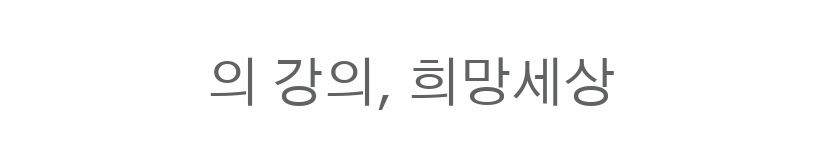의 강의, 희망세상